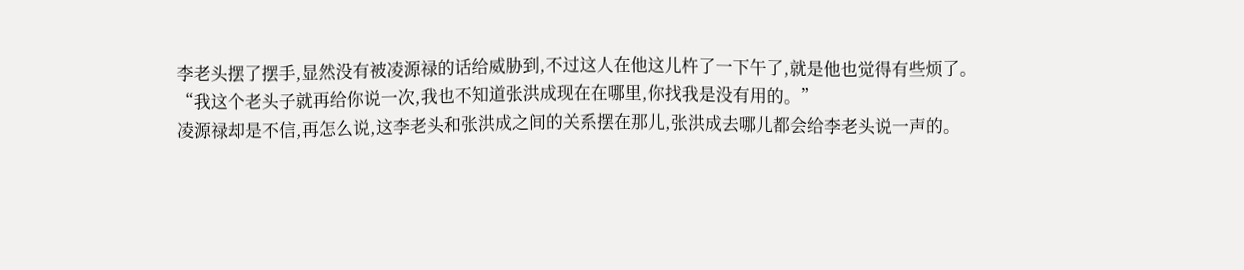李老头摆了摆手,显然没有被凌源禄的话给威胁到,不过这人在他这儿杵了一下午了,就是他也觉得有些烦了。
“我这个老头子就再给你说一次,我也不知道张洪成现在在哪里,你找我是没有用的。”
凌源禄却是不信,再怎么说,这李老头和张洪成之间的关系摆在那儿,张洪成去哪儿都会给李老头说一声的。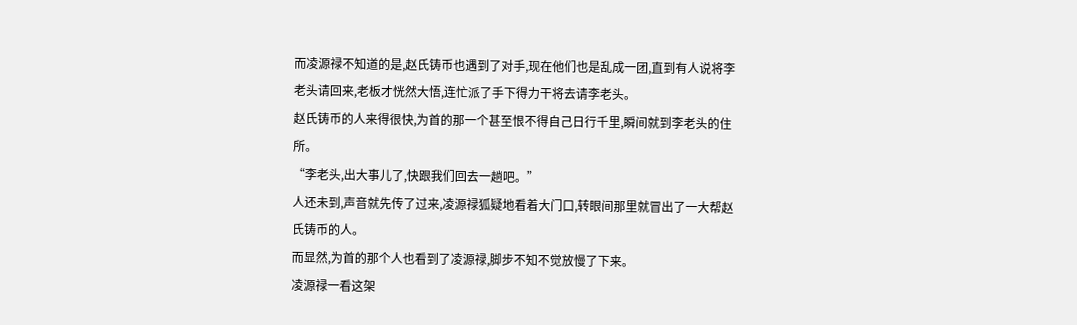而凌源禄不知道的是,赵氏铸币也遇到了对手,现在他们也是乱成一团,直到有人说将李老头请回来,老板才恍然大悟,连忙派了手下得力干将去请李老头。
赵氏铸币的人来得很快,为首的那一个甚至恨不得自己日行千里,瞬间就到李老头的住所。
“李老头,出大事儿了,快跟我们回去一趟吧。”
人还未到,声音就先传了过来,凌源禄狐疑地看着大门口,转眼间那里就冒出了一大帮赵氏铸币的人。
而显然,为首的那个人也看到了凌源禄,脚步不知不觉放慢了下来。
凌源禄一看这架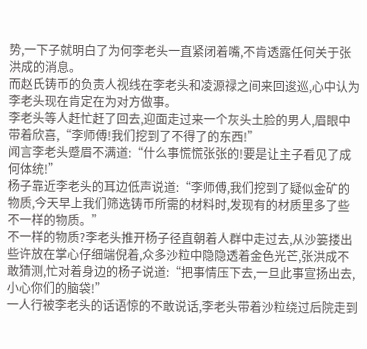势,一下子就明白了为何李老头一直紧闭着嘴,不肯透露任何关于张洪成的消息。
而赵氏铸币的负责人视线在李老头和凌源禄之间来回逡巡,心中认为李老头现在肯定在为对方做事。
李老头等人赶忙赶了回去,迎面走过来一个灰头土脸的男人,眉眼中带着欣喜,“李师傅!我们挖到了不得了的东西!”
闻言李老头蹙眉不满道:“什么事慌慌张张的!要是让主子看见了成何体统!”
杨子靠近李老头的耳边低声说道:“李师傅,我们挖到了疑似金矿的物质,今天早上我们筛选铸币所需的材料时,发现有的材质里多了些不一样的物质。”
不一样的物质?李老头推开杨子径直朝着人群中走过去,从沙篓搂出些许放在掌心仔细端倪着,众多沙粒中隐隐透着金色光芒,张洪成不敢猜测,忙对着身边的杨子说道:“把事情压下去,一旦此事宣扬出去,小心你们的脑袋!”
一人行被李老头的话语惊的不敢说话,李老头带着沙粒绕过后院走到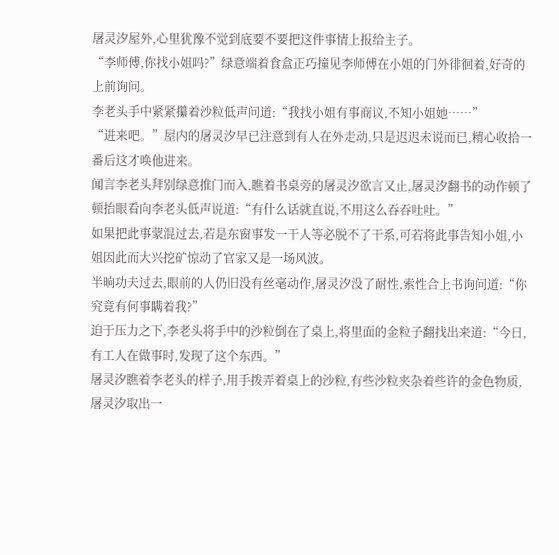屠灵汐屋外,心里犹豫不觉到底要不要把这件事情上报给主子。
“李师傅,你找小姐吗?”绿意端着食盒正巧撞见李师傅在小姐的门外徘徊着,好奇的上前询问。
李老头手中紧紧攥着沙粒低声问道:“我找小姐有事商议,不知小姐她……”
“进来吧。”屋内的屠灵汐早已注意到有人在外走动,只是迟迟未说而已,精心收拾一番后这才唤他进来。
闻言李老头拜别绿意推门而入,瞧着书桌旁的屠灵汐欲言又止,屠灵汐翻书的动作顿了顿抬眼看向李老头低声说道:“有什么话就直说,不用这么吞吞吐吐。”
如果把此事蒙混过去,若是东窗事发一干人等必脱不了干系,可若将此事告知小姐,小姐因此而大兴挖矿惊动了官家又是一场风波。
半晌功夫过去,眼前的人仍旧没有丝毫动作,屠灵汐没了耐性,索性合上书询问道:“你究竟有何事瞒着我?”
迫于压力之下,李老头将手中的沙粒倒在了桌上,将里面的金粒子翻找出来道:“今日,有工人在做事时,发现了这个东西。”
屠灵汐瞧着李老头的样子,用手拨弄着桌上的沙粒,有些沙粒夹杂着些许的金色物质,屠灵汐取出一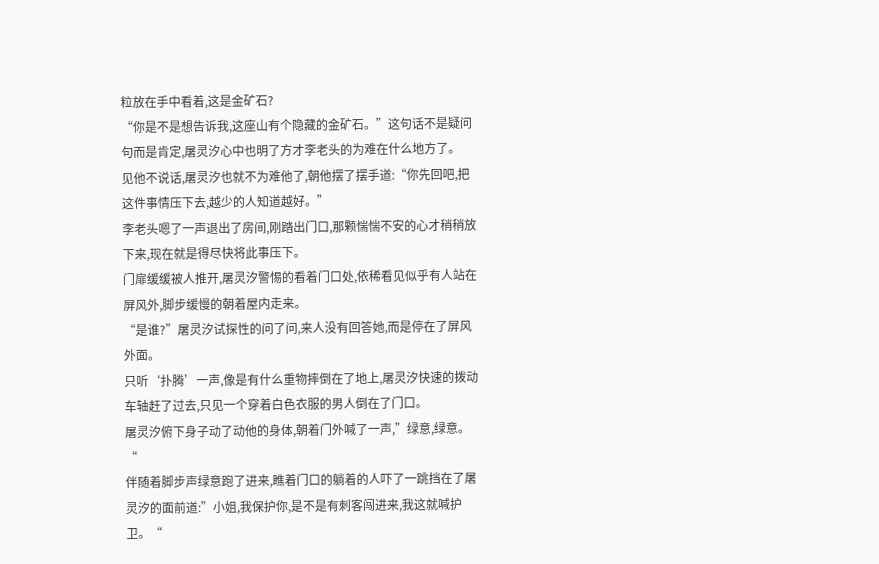粒放在手中看着,这是金矿石?
“你是不是想告诉我,这座山有个隐藏的金矿石。”这句话不是疑问句而是肯定,屠灵汐心中也明了方才李老头的为难在什么地方了。
见他不说话,屠灵汐也就不为难他了,朝他摆了摆手道:“你先回吧,把这件事情压下去,越少的人知道越好。”
李老头嗯了一声退出了房间,刚踏出门口,那颗惴惴不安的心才稍稍放下来,现在就是得尽快将此事压下。
门扉缓缓被人推开,屠灵汐警惕的看着门口处,依稀看见似乎有人站在屏风外,脚步缓慢的朝着屋内走来。
“是谁?”屠灵汐试探性的问了问,来人没有回答她,而是停在了屏风外面。
只听‘扑腾’一声,像是有什么重物摔倒在了地上,屠灵汐快速的拨动车轴赶了过去,只见一个穿着白色衣服的男人倒在了门口。
屠灵汐俯下身子动了动他的身体,朝着门外喊了一声,”绿意,绿意。“
伴随着脚步声绿意跑了进来,瞧着门口的躺着的人吓了一跳挡在了屠灵汐的面前道:”小姐,我保护你,是不是有刺客闯进来,我这就喊护卫。“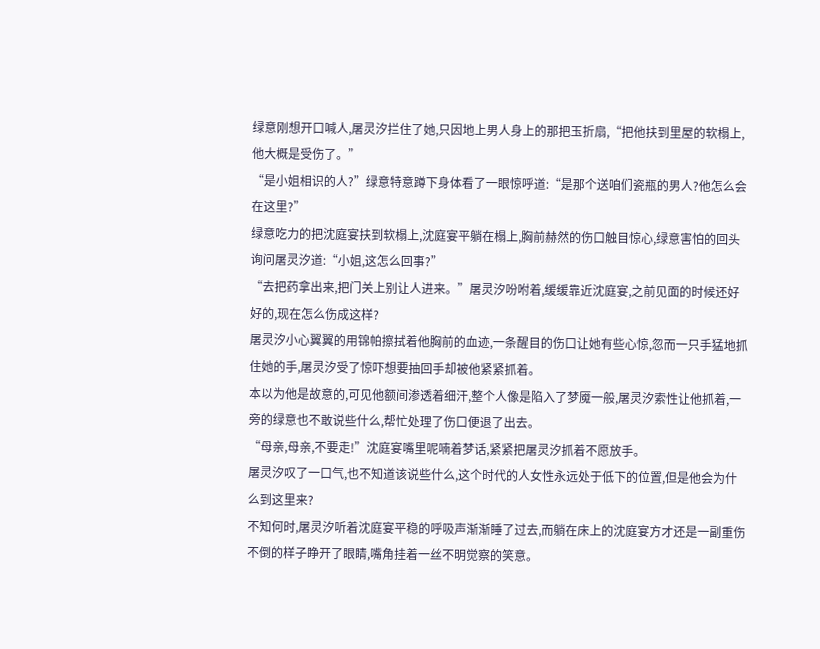绿意刚想开口喊人,屠灵汐拦住了她,只因地上男人身上的那把玉折扇,“把他扶到里屋的软榻上,他大概是受伤了。”
“是小姐相识的人?”绿意特意蹲下身体看了一眼惊呼道:“是那个送咱们瓷瓶的男人?他怎么会在这里?”
绿意吃力的把沈庭宴扶到软榻上,沈庭宴平躺在榻上,胸前赫然的伤口触目惊心,绿意害怕的回头询问屠灵汐道:“小姐,这怎么回事?”
“去把药拿出来,把门关上别让人进来。”屠灵汐吩咐着,缓缓靠近沈庭宴,之前见面的时候还好好的,现在怎么伤成这样?
屠灵汐小心翼翼的用锦帕擦拭着他胸前的血迹,一条醒目的伤口让她有些心惊,忽而一只手猛地抓住她的手,屠灵汐受了惊吓想要抽回手却被他紧紧抓着。
本以为他是故意的,可见他额间渗透着细汗,整个人像是陷入了梦魇一般,屠灵汐索性让他抓着,一旁的绿意也不敢说些什么,帮忙处理了伤口便退了出去。
“母亲,母亲,不要走!”沈庭宴嘴里呢喃着梦话,紧紧把屠灵汐抓着不愿放手。
屠灵汐叹了一口气,也不知道该说些什么,这个时代的人女性永远处于低下的位置,但是他会为什么到这里来?
不知何时,屠灵汐听着沈庭宴平稳的呼吸声渐渐睡了过去,而躺在床上的沈庭宴方才还是一副重伤不倒的样子睁开了眼睛,嘴角挂着一丝不明觉察的笑意。